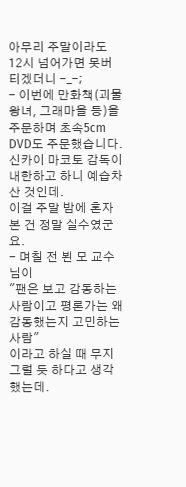아무리 주말이라도 12시 넘어가면 못버티겠더니 -_-;
- 이번에 만화책(괴물왕녀, 그래마을 등)을 주문하며 초속5cm DVD도 주문했습니다. 신카이 마코토 감독이 내한하고 하니 예습차 산 것인데.
이걸 주말 밤에 혼자 본 건 정말 실수였군요.
- 며칠 전 뵌 모 교수님이
"팬은 보고 감동하는 사람이고 평론가는 왜 감동했는지 고민하는 사람"
이라고 하실 때 무지 그럴 듯 하다고 생각했는데.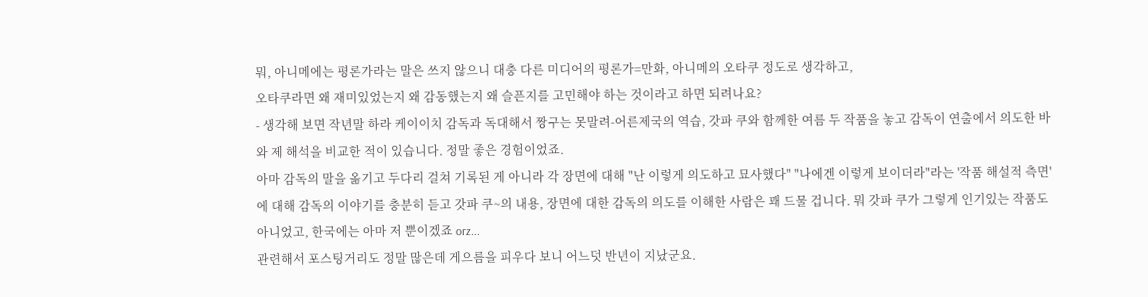뭐, 아니메에는 평론가라는 말은 쓰지 않으니 대충 다른 미디어의 평론가=만화, 아니메의 오타쿠 정도로 생각하고,
오타쿠라면 왜 재미있었는지 왜 감동했는지 왜 슬픈지를 고민해야 하는 것이라고 하면 되려나요?
- 생각해 보면 작년말 하라 케이이치 감독과 독대해서 짱구는 못말려-어른제국의 역습, 갓파 쿠와 함께한 여름 두 작품을 놓고 감독이 연출에서 의도한 바와 제 해석을 비교한 적이 있습니다. 정말 좋은 경험이었죠.
아마 감독의 말을 옮기고 두다리 걸쳐 기록된 게 아니라 각 장면에 대해 "난 이렇게 의도하고 묘사했다" "나에겐 이렇게 보이더라"라는 '작품 해설적 측면'에 대해 감독의 이야기를 충분히 듣고 갓파 쿠~의 내용, 장면에 대한 감독의 의도를 이해한 사람은 꽤 드물 겁니다. 뭐 갓파 쿠가 그렇게 인기있는 작품도 아니었고, 한국에는 아마 저 뿐이겠죠 orz...
관련해서 포스팅거리도 정말 많은데 게으름을 피우다 보니 어느덧 반년이 지났군요.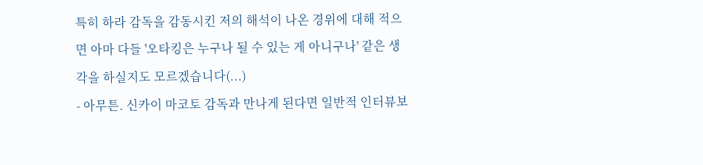특히 하라 감독을 감동시킨 저의 해석이 나온 경위에 대해 적으면 아마 다들 '오타킹은 누구나 될 수 있는 게 아니구나' 같은 생각을 하실지도 모르겠습니다(...)
- 아무튼. 신카이 마코토 감독과 만나게 된다면 일반적 인터뷰보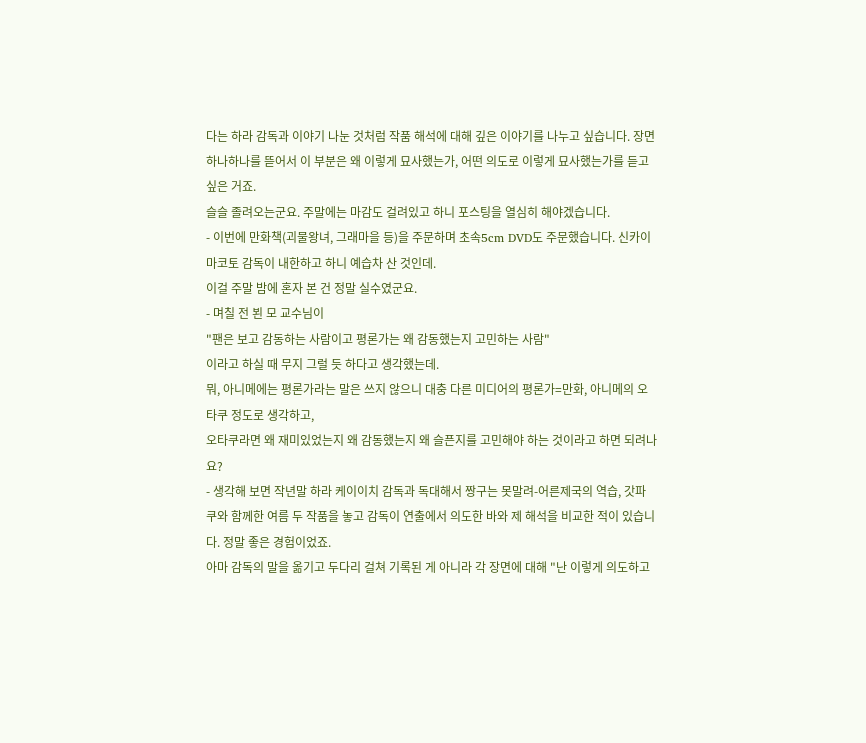다는 하라 감독과 이야기 나눈 것처럼 작품 해석에 대해 깊은 이야기를 나누고 싶습니다. 장면 하나하나를 뜯어서 이 부분은 왜 이렇게 묘사했는가, 어떤 의도로 이렇게 묘사했는가를 듣고 싶은 거죠.
슬슬 졸려오는군요. 주말에는 마감도 걸려있고 하니 포스팅을 열심히 해야겠습니다.
- 이번에 만화책(괴물왕녀, 그래마을 등)을 주문하며 초속5cm DVD도 주문했습니다. 신카이 마코토 감독이 내한하고 하니 예습차 산 것인데.
이걸 주말 밤에 혼자 본 건 정말 실수였군요.
- 며칠 전 뵌 모 교수님이
"팬은 보고 감동하는 사람이고 평론가는 왜 감동했는지 고민하는 사람"
이라고 하실 때 무지 그럴 듯 하다고 생각했는데.
뭐, 아니메에는 평론가라는 말은 쓰지 않으니 대충 다른 미디어의 평론가=만화, 아니메의 오타쿠 정도로 생각하고,
오타쿠라면 왜 재미있었는지 왜 감동했는지 왜 슬픈지를 고민해야 하는 것이라고 하면 되려나요?
- 생각해 보면 작년말 하라 케이이치 감독과 독대해서 짱구는 못말려-어른제국의 역습, 갓파 쿠와 함께한 여름 두 작품을 놓고 감독이 연출에서 의도한 바와 제 해석을 비교한 적이 있습니다. 정말 좋은 경험이었죠.
아마 감독의 말을 옮기고 두다리 걸쳐 기록된 게 아니라 각 장면에 대해 "난 이렇게 의도하고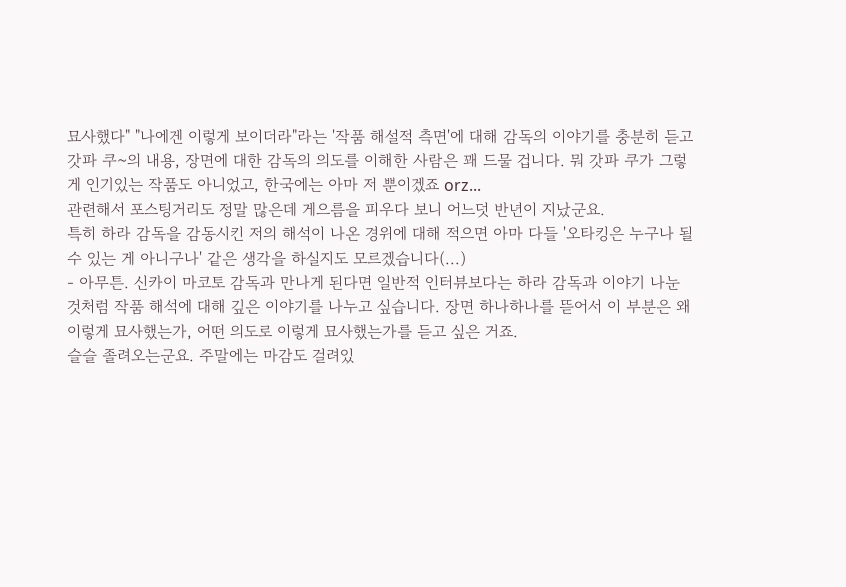묘사했다" "나에겐 이렇게 보이더라"라는 '작품 해설적 측면'에 대해 감독의 이야기를 충분히 듣고 갓파 쿠~의 내용, 장면에 대한 감독의 의도를 이해한 사람은 꽤 드물 겁니다. 뭐 갓파 쿠가 그렇게 인기있는 작품도 아니었고, 한국에는 아마 저 뿐이겠죠 orz...
관련해서 포스팅거리도 정말 많은데 게으름을 피우다 보니 어느덧 반년이 지났군요.
특히 하라 감독을 감동시킨 저의 해석이 나온 경위에 대해 적으면 아마 다들 '오타킹은 누구나 될 수 있는 게 아니구나' 같은 생각을 하실지도 모르겠습니다(...)
- 아무튼. 신카이 마코토 감독과 만나게 된다면 일반적 인터뷰보다는 하라 감독과 이야기 나눈 것처럼 작품 해석에 대해 깊은 이야기를 나누고 싶습니다. 장면 하나하나를 뜯어서 이 부분은 왜 이렇게 묘사했는가, 어떤 의도로 이렇게 묘사했는가를 듣고 싶은 거죠.
슬슬 졸려오는군요. 주말에는 마감도 걸려있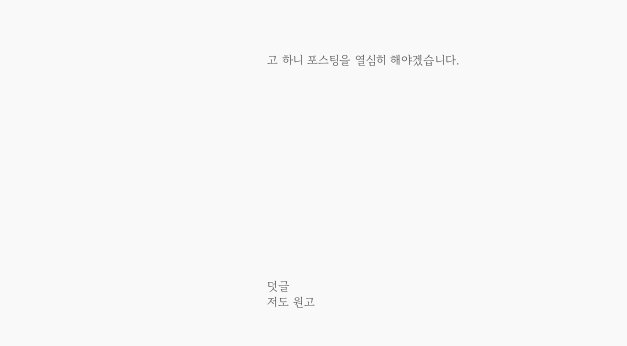고 하니 포스팅을 열심히 해야겠습니다.













덧글
저도 원고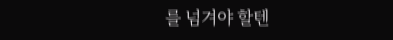를 넘겨야 할텐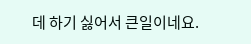데 하기 싫어서 큰일이네요.